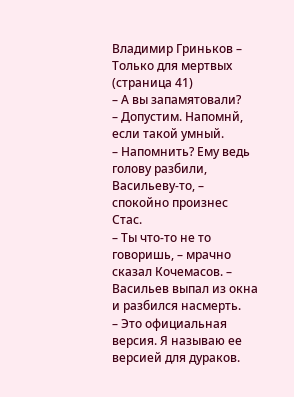Владимир Гриньков – Только для мертвых (страница 41)
– А вы запамятовали?
– Допустим. Напомнй, если такой умный.
– Напомнить? Ему ведь голову разбили, Васильеву-то, – спокойно произнес Стас.
– Ты что-то не то говоришь, – мрачно сказал Кочемасов. – Васильев выпал из окна и разбился насмерть.
– Это официальная версия. Я называю ее версией для дураков.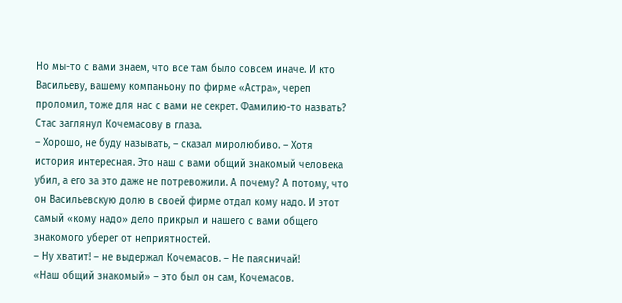Но мы-то с вами знаем, что все там было совсем иначе. И кто Васильеву, вашему компаньону по фирме «Астра», череп проломил, тоже для нас с вами не секрет. Фамилию-то назвать?
Стас заглянул Кочемасову в глаза.
– Хорошо, не буду называть, – сказал миролюбиво. – Хотя история интересная. Это наш с вами общий знакомый человека убил, а его за это даже не потревожили. А почему? А потому, что он Васильевскую долю в своей фирме отдал кому надо. И этот самый «кому надо» дело прикрыл и нашего с вами общего знакомого уберег от неприятностей.
– Ну хватит! – не выдержал Кочемасов. – Не паясничай!
«Наш общий знакомый» – это был он сам, Кочемасов.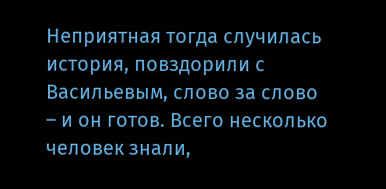Неприятная тогда случилась история, повздорили с Васильевым, слово за слово – и он готов. Всего несколько человек знали,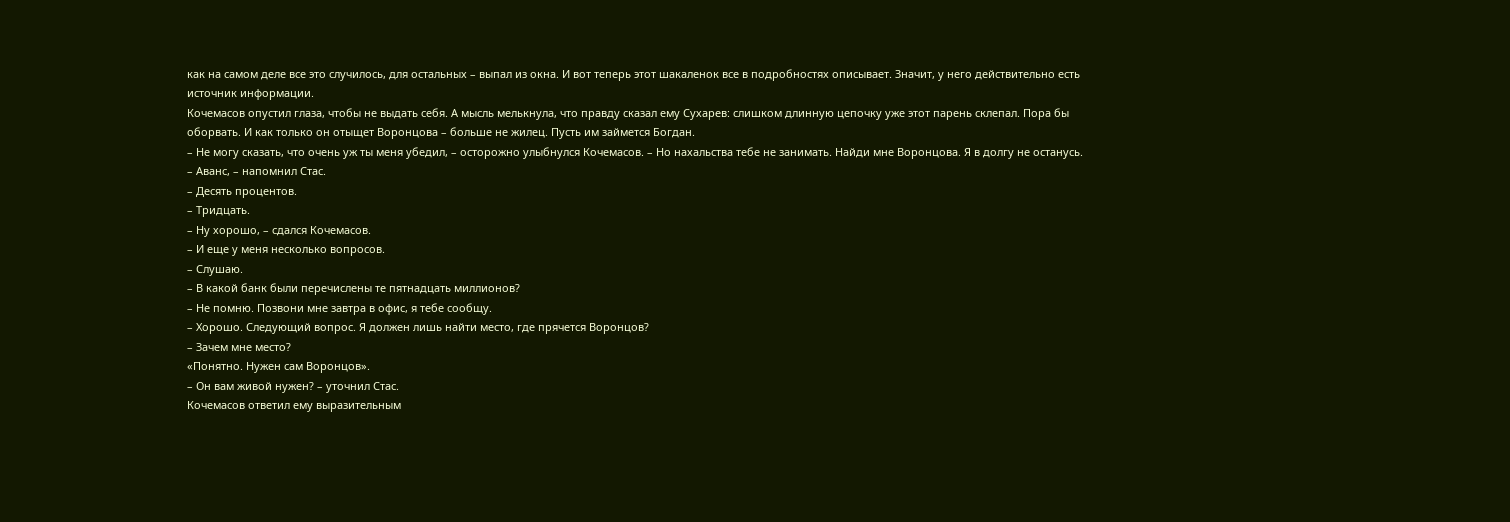как на самом деле все это случилось, для остальных – выпал из окна. И вот теперь этот шакаленок все в подробностях описывает. Значит, у него действительно есть источник информации.
Кочемасов опустил глаза, чтобы не выдать себя. А мысль мелькнула, что правду сказал ему Сухарев: слишком длинную цепочку уже этот парень склепал. Пора бы оборвать. И как только он отыщет Воронцова – больше не жилец. Пусть им займется Богдан.
– Не могу сказать, что очень уж ты меня убедил, – осторожно улыбнулся Кочемасов. – Но нахальства тебе не занимать. Найди мне Воронцова. Я в долгу не останусь.
– Аванс, – напомнил Стас.
– Десять процентов.
– Тридцать.
– Ну хорошо, – сдался Кочемасов.
– И еще у меня несколько вопросов.
– Слушаю.
– В какой банк были перечислены те пятнадцать миллионов?
– Не помню. Позвони мне завтра в офис, я тебе сообщу.
– Хорошо. Следующий вопрос. Я должен лишь найти место, где прячется Воронцов?
– Зачем мне место?
«Понятно. Нужен сам Воронцов».
– Он вам живой нужен? – уточнил Стас.
Кочемасов ответил ему выразительным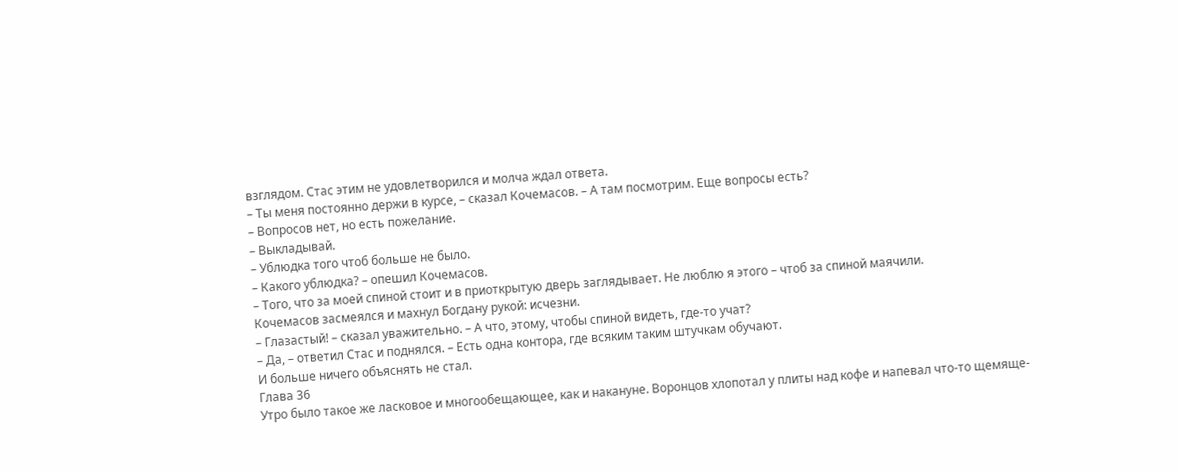взглядом. Стас этим не удовлетворился и молча ждал ответа.
– Ты меня постоянно держи в курсе, – сказал Кочемасов. – А там посмотрим. Еще вопросы есть?
– Вопросов нет, но есть пожелание.
– Выкладывай.
– Ублюдка того чтоб больше не было.
– Какого ублюдка? – опешил Кочемасов.
– Того, что за моей спиной стоит и в приоткрытую дверь заглядывает. Не люблю я этого – чтоб за спиной маячили.
Кочемасов засмеялся и махнул Богдану рукой: исчезни.
– Глазастый! – сказал уважительно. – А что, этому, чтобы спиной видеть, где-то учат?
– Да, – ответил Стас и поднялся. – Есть одна контора, где всяким таким штучкам обучают.
И больше ничего объяснять не стал.
Глава 36
Утро было такое же ласковое и многообещающее, как и накануне. Воронцов хлопотал у плиты над кофе и напевал что-то щемяще-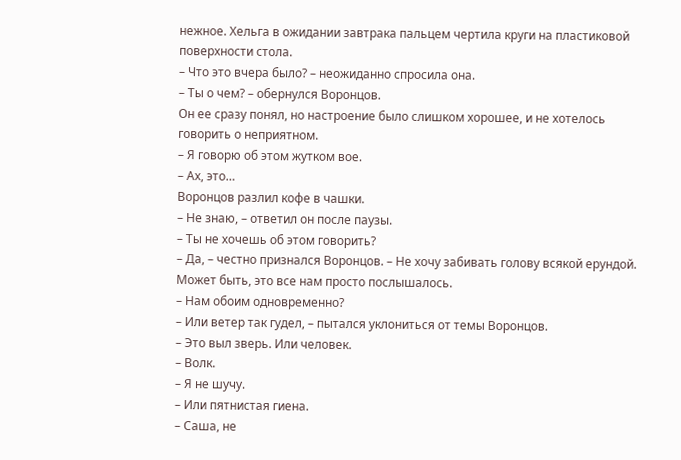нежное. Хельга в ожидании завтрака пальцем чертила круги на пластиковой поверхности стола.
– Что это вчера было? – неожиданно спросила она.
– Ты о чем? – обернулся Воронцов.
Он ее сразу понял, но настроение было слишком хорошее, и не хотелось говорить о неприятном.
– Я говорю об этом жутком вое.
– Ах, это…
Воронцов разлил кофе в чашки.
– Не знаю, – ответил он после паузы.
– Ты не хочешь об этом говорить?
– Да, – честно признался Воронцов. – Не хочу забивать голову всякой ерундой. Может быть, это все нам просто послышалось.
– Нам обоим одновременно?
– Или ветер так гудел, – пытался уклониться от темы Воронцов.
– Это выл зверь. Или человек.
– Волк.
– Я не шучу.
– Или пятнистая гиена.
– Саша, не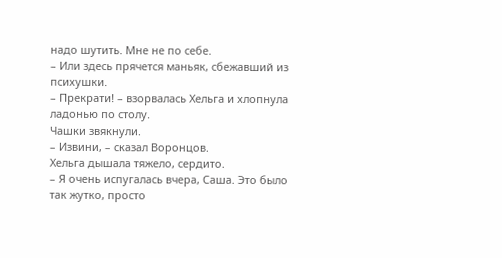надо шутить. Мне не по себе.
– Или здесь прячется маньяк, сбежавший из психушки.
– Прекрати! – взорвалась Хельга и хлопнула ладонью по столу.
Чашки звякнули.
– Извини, – сказал Воронцов.
Хельга дышала тяжело, сердито.
– Я очень испугалась вчера, Саша. Это было так жутко, просто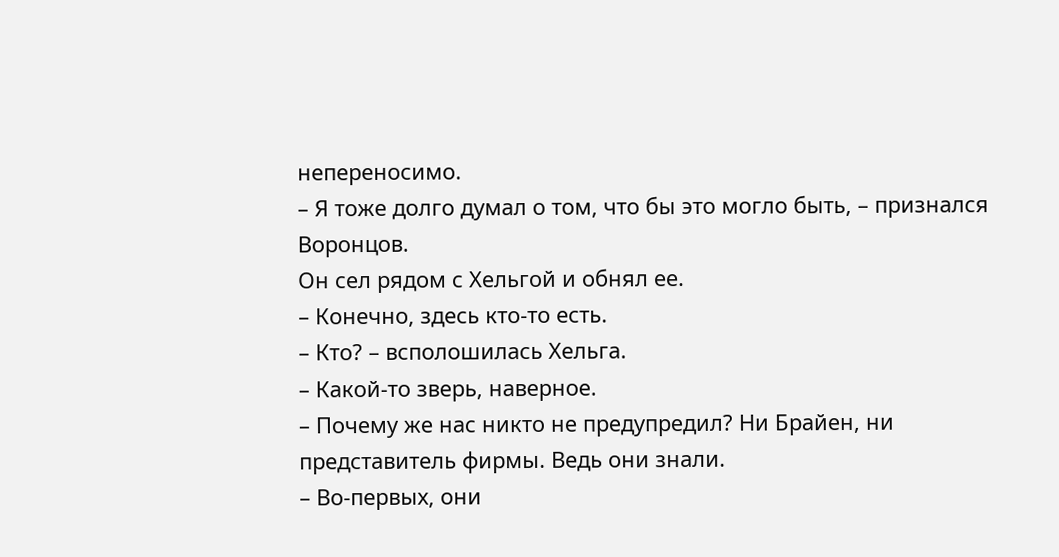непереносимо.
– Я тоже долго думал о том, что бы это могло быть, – признался Воронцов.
Он сел рядом с Хельгой и обнял ее.
– Конечно, здесь кто-то есть.
– Кто? – всполошилась Хельга.
– Какой-то зверь, наверное.
– Почему же нас никто не предупредил? Ни Брайен, ни представитель фирмы. Ведь они знали.
– Во-первых, они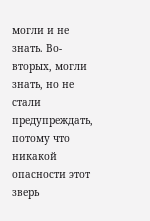могли и не знать. Во-вторых, могли знать, но не стали предупреждать, потому что никакой опасности этот зверь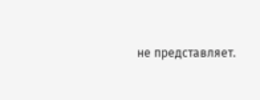не представляет.